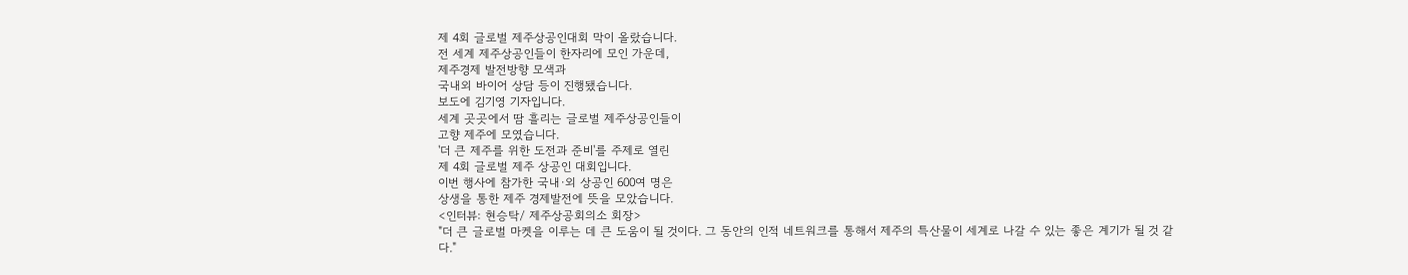제 4회 글로벌 제주상공인대회 막이 올랐습니다.
전 세계 제주상공인들이 한자리에 모인 가운데,
제주경제 발전방향 모색과
국내외 바이어 상담 등이 진행됐습니다.
보도에 김기영 기자입니다.
세계 곳곳에서 땀 흘리는 글로벌 제주상공인들이
고향 제주에 모였습니다.
'더 큰 제주를 위한 도전과 준비'를 주제로 열린
제 4회 글로벌 제주 상공인 대회입니다.
이번 행사에 참가한 국내·외 상공인 600여 명은
상생을 통한 제주 경제발전에 뜻을 모았습니다.
<인터뷰: 현승탁/ 제주상공회의소 회장>
"더 큰 글로벌 마켓을 이루는 데 큰 도움이 될 것이다. 그 동안의 인적 네트워크를 통해서 제주의 특산물이 세계로 나갈 수 있는 좋은 계기가 될 것 같다."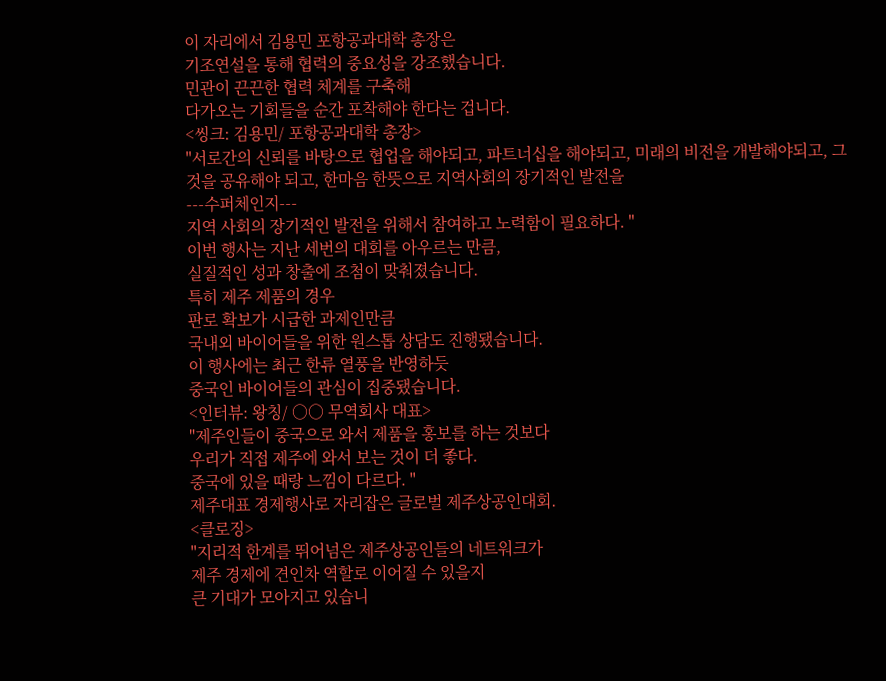이 자리에서 김용민 포항공과대학 총장은
기조연설을 통해 협력의 중요성을 강조했습니다.
민관이 끈끈한 협력 체계를 구축해
다가오는 기회들을 순간 포착해야 한다는 겁니다.
<씽크: 김용민/ 포항공과대학 총장>
"서로간의 신뢰를 바탕으로 협업을 해야되고, 파트너십을 해야되고, 미래의 비전을 개발해야되고, 그것을 공유해야 되고, 한마음 한뜻으로 지역사회의 장기적인 발전을
---수퍼체인지---
지역 사회의 장기적인 발전을 위해서 참여하고 노력함이 필요하다. "
이번 행사는 지난 세번의 대회를 아우르는 만큼,
실질적인 성과 창출에 조첨이 맞춰졌습니다.
특히 제주 제품의 경우
판로 확보가 시급한 과제인만큼
국내외 바이어들을 위한 원스톱 상담도 진행됐습니다.
이 행사에는 최근 한류 열풍을 반영하듯
중국인 바이어들의 관심이 집중됐습니다.
<인터뷰: 왕칭/ ○○ 무역회사 대표>
"제주인들이 중국으로 와서 제품을 홍보를 하는 것보다
우리가 직접 제주에 와서 보는 것이 더 좋다.
중국에 있을 때랑 느낌이 다르다. "
제주대표 경제행사로 자리잡은 글로벌 제주상공인대회.
<클로징>
"지리적 한계를 뛰어넘은 제주상공인들의 네트워크가
제주 경제에 견인차 역할로 이어질 수 있을지
큰 기대가 모아지고 있습니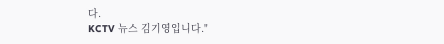다.
KCTV 뉴스 김기영입니다."